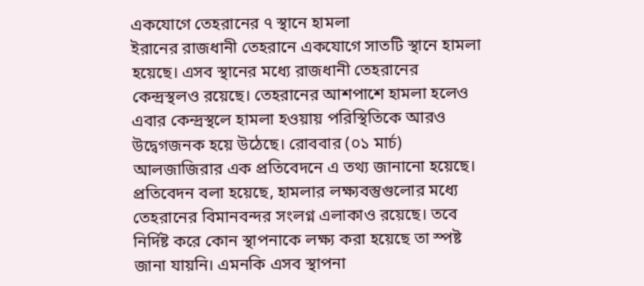একযোগে তেহরানের ৭ স্থানে হামলা
ইরানের রাজধানী তেহরানে একযোগে সাতটি স্থানে হামলা হয়েছে। এসব স্থানের মধ্যে রাজধানী তেহরানের কেন্দ্রস্থলও রয়েছে। তেহরানের আশপাশে হামলা হলেও এবার কেন্দ্রস্থলে হামলা হওয়ায় পরিস্থিতিকে আরও উদ্বেগজনক হয়ে উঠেছে। রোববার (০১ মার্চ) আলজাজিরার এক প্রতিবেদনে এ তথ্য জানানো হয়েছে। প্রতিবেদন বলা হয়েছে, হামলার লক্ষ্যবস্তুগুলোর মধ্যে তেহরানের বিমানবন্দর সংলগ্ন এলাকাও রয়েছে। তবে নির্দিষ্ট করে কোন স্থাপনাকে লক্ষ্য করা হয়েছে তা স্পষ্ট জানা যায়নি। এমনকি এসব স্থাপনা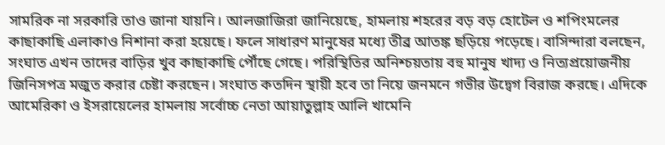সামরিক না সরকারি তাও জানা যায়নি। আলজাজিরা জানিয়েছে, হামলায় শহরের বড় বড় হোটেল ও শপিংমলের কাছাকাছি এলাকাও নিশানা করা হয়েছে। ফলে সাধারণ মানুষের মধ্যে তীব্র আতঙ্ক ছড়িয়ে পড়েছে। বাসিন্দারা বলছেন, সংঘাত এখন তাদের বাড়ির খুব কাছাকাছি পৌঁছে গেছে। পরিস্থিতির অনিশ্চয়তায় বহু মানুষ খাদ্য ও নিত্যপ্রয়োজনীয় জিনিসপত্র মজুত করার চেষ্টা করছেন। সংঘাত কতদিন স্থায়ী হবে তা নিয়ে জনমনে গভীর উদ্বেগ বিরাজ করছে। এদিকে আমেরিকা ও ইসরায়েলের হামলায় সর্বোচ্চ নেতা আয়াতুল্লাহ আলি খামেনি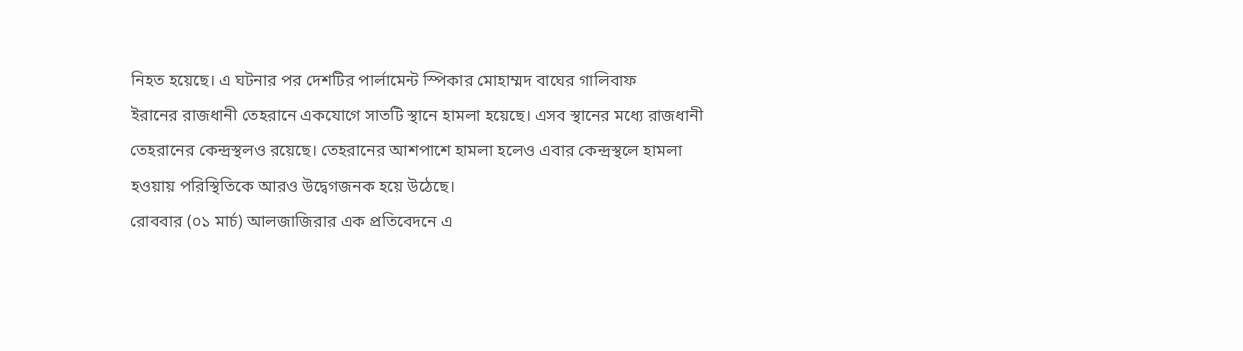নিহত হয়েছে। এ ঘটনার পর দেশটির পার্লামেন্ট স্পিকার মোহাম্মদ বাঘের গালিবাফ
ইরানের রাজধানী তেহরানে একযোগে সাতটি স্থানে হামলা হয়েছে। এসব স্থানের মধ্যে রাজধানী তেহরানের কেন্দ্রস্থলও রয়েছে। তেহরানের আশপাশে হামলা হলেও এবার কেন্দ্রস্থলে হামলা হওয়ায় পরিস্থিতিকে আরও উদ্বেগজনক হয়ে উঠেছে।
রোববার (০১ মার্চ) আলজাজিরার এক প্রতিবেদনে এ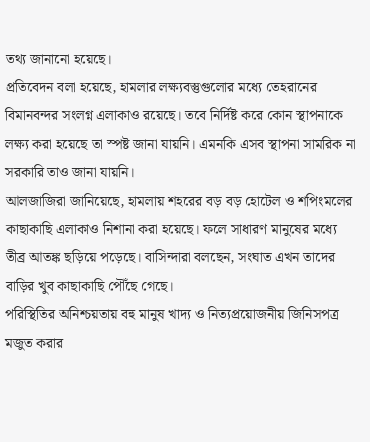তথ্য জানানো হয়েছে।
প্রতিবেদন বলা হয়েছে, হামলার লক্ষ্যবস্তুগুলোর মধ্যে তেহরানের বিমানবন্দর সংলগ্ন এলাকাও রয়েছে। তবে নির্দিষ্ট করে কোন স্থাপনাকে লক্ষ্য করা হয়েছে তা স্পষ্ট জানা যায়নি। এমনকি এসব স্থাপনা সামরিক না সরকারি তাও জানা যায়নি।
আলজাজিরা জানিয়েছে, হামলায় শহরের বড় বড় হোটেল ও শপিংমলের কাছাকাছি এলাকাও নিশানা করা হয়েছে। ফলে সাধারণ মানুষের মধ্যে তীব্র আতঙ্ক ছড়িয়ে পড়েছে। বাসিন্দারা বলছেন, সংঘাত এখন তাদের বাড়ির খুব কাছাকাছি পৌঁছে গেছে।
পরিস্থিতির অনিশ্চয়তায় বহু মানুষ খাদ্য ও নিত্যপ্রয়োজনীয় জিনিসপত্র মজুত করার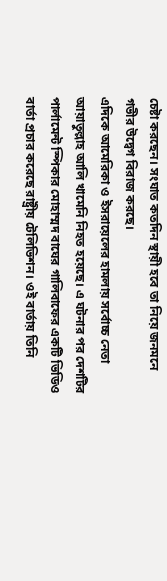চেষ্টা করছেন। সংঘাত কতদিন স্থায়ী হবে তা নিয়ে জনমনে গভীর উদ্বেগ বিরাজ করছে।
এদিকে আমেরিকা ও ইসরায়েলের হামলায় সর্বোচ্চ নেতা আয়াতুল্লাহ আলি খামেনি নিহত হয়েছে। এ ঘটনার পর দেশটির পার্লামেন্ট স্পিকার মোহাম্মদ বাঘের গালিবাফের একটি ভিডিও বার্তা প্রচার করেছে রাষ্ট্রীয় টেলিভিশন। ওই বার্তায় তিনি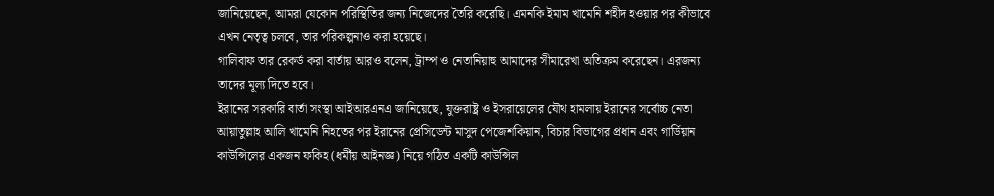জানিয়েছেন, আমরা যেকোন পরিস্থিতির জন্য নিজেদের তৈরি করেছি। এমনকি ইমাম খামেনি শহীদ হওয়ার পর কীভাবে এখন নেতৃত্ব চলবে, তার পরিকল্পনাও করা হয়েছে।
গালিবাফ তার রেকর্ড করা বার্তায় আরও বলেন, ট্রাম্প ও নেতানিয়াহু আমাদের সীমারেখা অতিক্রম করেছেন। এরজন্য তাদের মূল্য দিতে হবে।
ইরানের সরকারি বার্তা সংস্থা আইআরএনএ জানিয়েছে, যুক্তরাষ্ট্র ও ইসরায়েলের যৌথ হামলায় ইরানের সর্বোচ্চ নেতা আয়াতুল্লাহ আলি খামেনি নিহতের পর ইরানের প্রেসিডেন্ট মাসুদ পেজেশকিয়ান, বিচার বিভাগের প্রধান এবং গার্ডিয়ান কাউন্সিলের একজন ফকিহ (ধর্মীয় আইনজ্ঞ) নিয়ে গঠিত একটি কাউন্সিল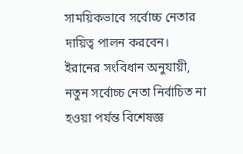সাময়িকভাবে সর্বোচ্চ নেতার দায়িত্ব পালন করবেন।
ইরানের সংবিধান অনুযায়ী, নতুন সর্বোচ্চ নেতা নির্বাচিত না হওয়া পর্যন্ত বিশেষজ্ঞ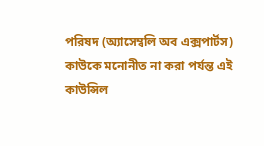পরিষদ (অ্যাসেম্বলি অব এক্সপার্টস) কাউকে মনোনীত না করা পর্যন্ত এই কাউন্সিল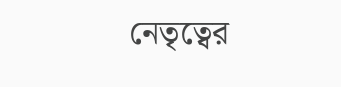নেতৃত্বের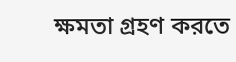ক্ষমতা গ্রহণ করতে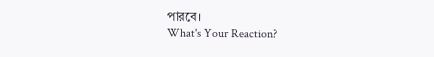পারবে।
What's Your Reaction?